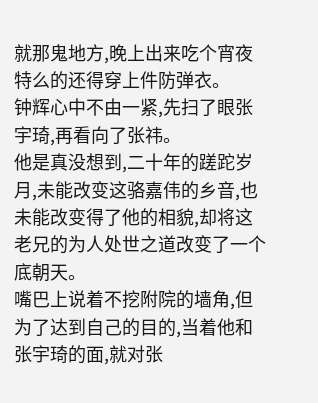就那鬼地方,晚上出来吃个宵夜特么的还得穿上件防弹衣。
钟辉心中不由一紧,先扫了眼张宇琦,再看向了张祎。
他是真没想到,二十年的蹉跎岁月,未能改变这骆嘉伟的乡音,也未能改变得了他的相貌,却将这老兄的为人处世之道改变了一个底朝天。
嘴巴上说着不挖附院的墙角,但为了达到自己的目的,当着他和张宇琦的面,就对张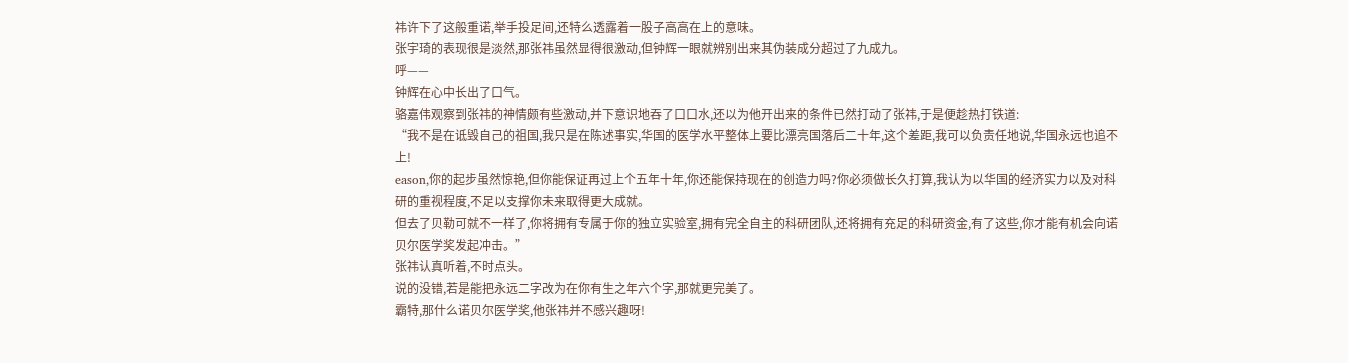祎许下了这般重诺,举手投足间,还特么透露着一股子高高在上的意味。
张宇琦的表现很是淡然,那张祎虽然显得很激动,但钟辉一眼就辨别出来其伪装成分超过了九成九。
呼——
钟辉在心中长出了口气。
骆嘉伟观察到张祎的神情颇有些激动,并下意识地吞了口口水,还以为他开出来的条件已然打动了张祎,于是便趁热打铁道:
“我不是在诋毁自己的祖国,我只是在陈述事实,华国的医学水平整体上要比漂亮国落后二十年,这个差距,我可以负责任地说,华国永远也追不上!
eason,你的起步虽然惊艳,但你能保证再过上个五年十年,你还能保持现在的创造力吗?你必须做长久打算,我认为以华国的经济实力以及对科研的重视程度,不足以支撑你未来取得更大成就。
但去了贝勒可就不一样了,你将拥有专属于你的独立实验室,拥有完全自主的科研团队,还将拥有充足的科研资金,有了这些,你才能有机会向诺贝尔医学奖发起冲击。”
张祎认真听着,不时点头。
说的没错,若是能把永远二字改为在你有生之年六个字,那就更完美了。
霸特,那什么诺贝尔医学奖,他张祎并不感兴趣呀!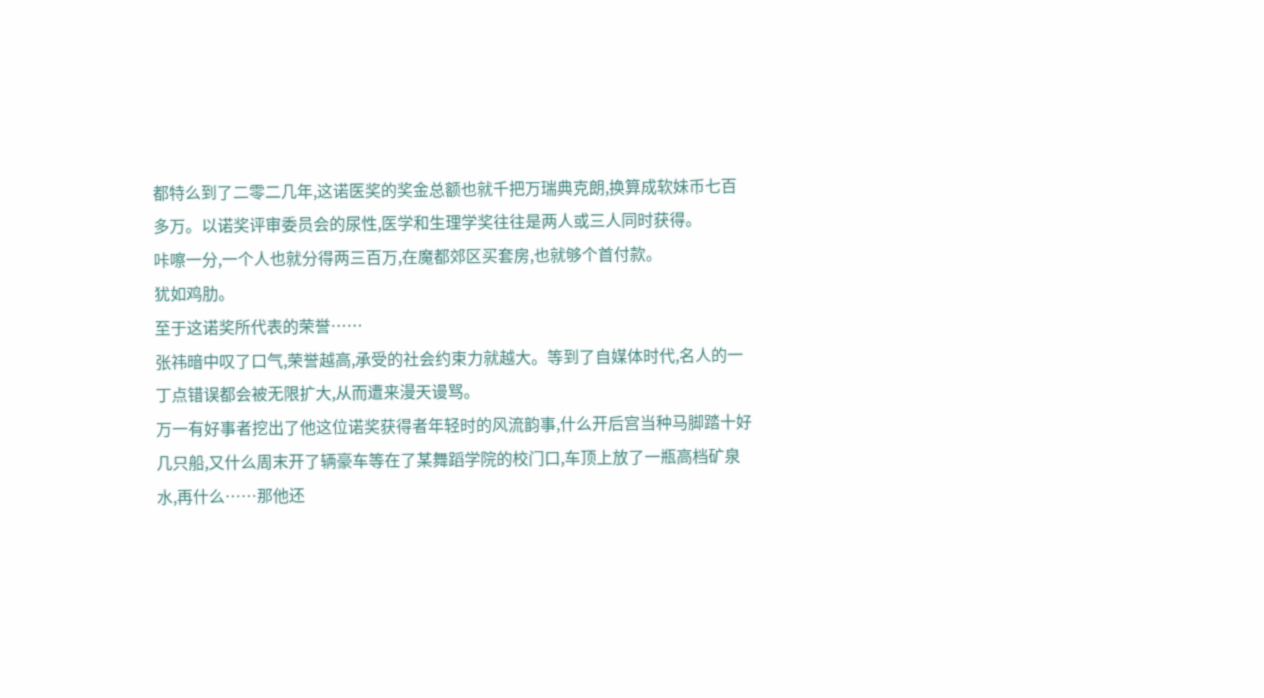都特么到了二零二几年,这诺医奖的奖金总额也就千把万瑞典克朗,换算成软妹币七百多万。以诺奖评审委员会的尿性,医学和生理学奖往往是两人或三人同时获得。
咔嚓一分,一个人也就分得两三百万,在魔都郊区买套房,也就够个首付款。
犹如鸡肋。
至于这诺奖所代表的荣誉……
张祎暗中叹了口气,荣誉越高,承受的社会约束力就越大。等到了自媒体时代,名人的一丁点错误都会被无限扩大,从而遭来漫天谩骂。
万一有好事者挖出了他这位诺奖获得者年轻时的风流韵事,什么开后宫当种马脚踏十好几只船,又什么周末开了辆豪车等在了某舞蹈学院的校门口,车顶上放了一瓶高档矿泉水,再什么……那他还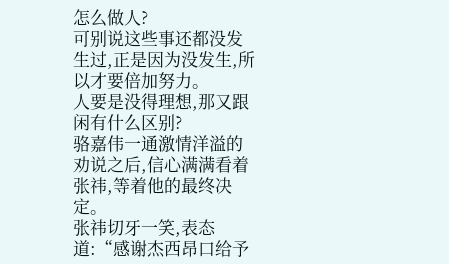怎么做人?
可别说这些事还都没发生过,正是因为没发生,所以才要倍加努力。
人要是没得理想,那又跟闲有什么区别?
骆嘉伟一通激情洋溢的劝说之后,信心满满看着张祎,等着他的最终决定。
张祎切牙一笑,表态道:“感谢杰西昂口给予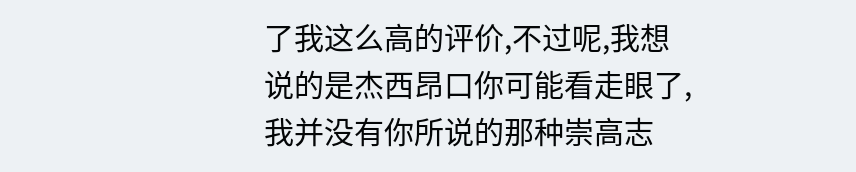了我这么高的评价,不过呢,我想说的是杰西昂口你可能看走眼了,我并没有你所说的那种崇高志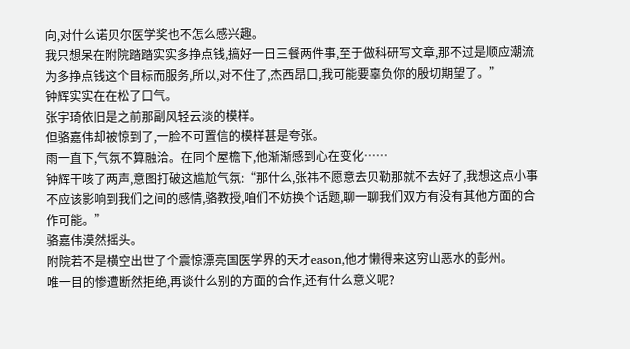向,对什么诺贝尔医学奖也不怎么感兴趣。
我只想呆在附院踏踏实实多挣点钱,搞好一日三餐两件事,至于做科研写文章,那不过是顺应潮流为多挣点钱这个目标而服务,所以,对不住了,杰西昂口,我可能要辜负你的殷切期望了。”
钟辉实实在在松了口气。
张宇琦依旧是之前那副风轻云淡的模样。
但骆嘉伟却被惊到了,一脸不可置信的模样甚是夸张。
雨一直下,气氛不算融洽。在同个屋檐下,他渐渐感到心在变化……
钟辉干咳了两声,意图打破这尴尬气氛:“那什么,张祎不愿意去贝勒那就不去好了,我想这点小事不应该影响到我们之间的感情,骆教授,咱们不妨换个话题,聊一聊我们双方有没有其他方面的合作可能。”
骆嘉伟漠然摇头。
附院若不是横空出世了个震惊漂亮国医学界的天才eason,他才懒得来这穷山恶水的彭州。
唯一目的惨遭断然拒绝,再谈什么别的方面的合作,还有什么意义呢?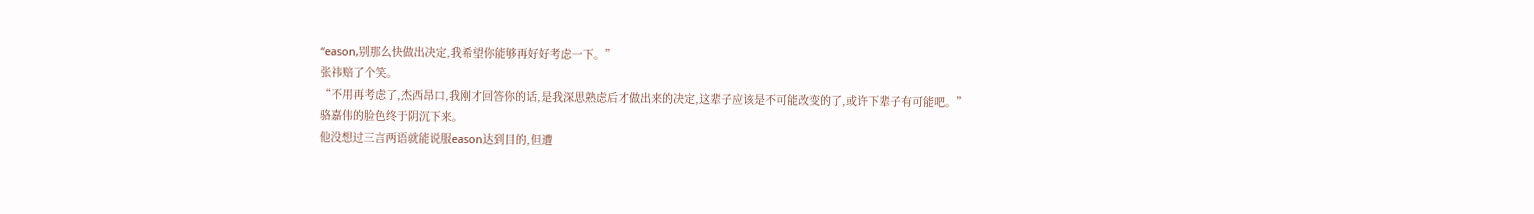“eason,别那么快做出决定,我希望你能够再好好考虑一下。”
张祎赔了个笑。
“不用再考虑了,杰西昂口,我刚才回答你的话,是我深思熟虑后才做出来的决定,这辈子应该是不可能改变的了,或许下辈子有可能吧。”
骆嘉伟的脸色终于阴沉下来。
他没想过三言两语就能说服eason达到目的,但遭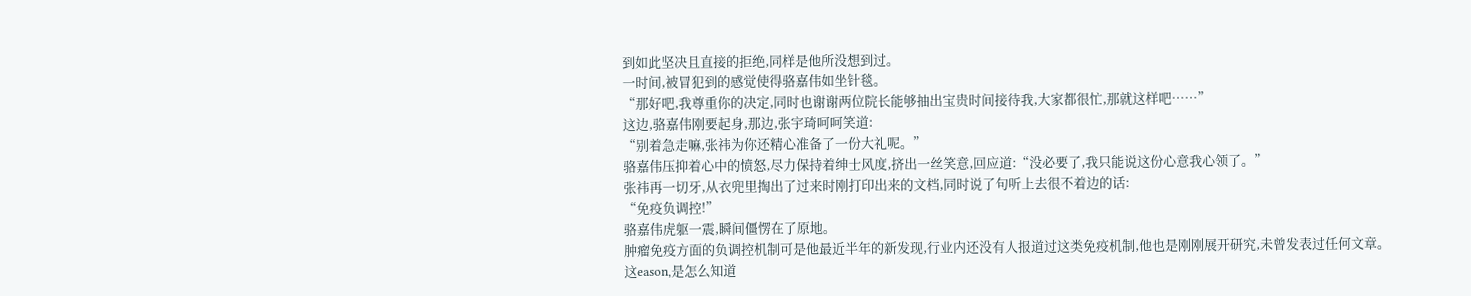到如此坚决且直接的拒绝,同样是他所没想到过。
一时间,被冒犯到的感觉使得骆嘉伟如坐针毯。
“那好吧,我尊重你的决定,同时也谢谢两位院长能够抽出宝贵时间接待我,大家都很忙,那就这样吧……”
这边,骆嘉伟刚要起身,那边,张宇琦呵呵笑道:
“别着急走嘛,张祎为你还精心准备了一份大礼呢。”
骆嘉伟压抑着心中的愤怒,尽力保持着绅士风度,挤出一丝笑意,回应道:“没必要了,我只能说这份心意我心领了。”
张祎再一切牙,从衣兜里掏出了过来时刚打印出来的文档,同时说了句听上去很不着边的话:
“免疫负调控!”
骆嘉伟虎躯一震,瞬间僵愣在了原地。
肿瘤免疫方面的负调控机制可是他最近半年的新发现,行业内还没有人报道过这类免疫机制,他也是刚刚展开研究,未曾发表过任何文章。
这eason,是怎么知道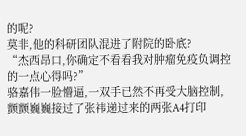的呢?
莫非,他的科研团队混进了附院的卧底?
“杰西昂口,你确定不看看我对肿瘤免疫负调控的一点心得吗?”
骆嘉伟一脸懵逼,一双手已然不再受大脑控制,颤颤巍巍接过了张祎递过来的两张A4打印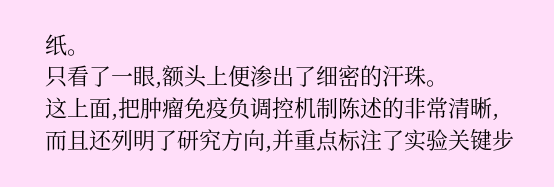纸。
只看了一眼,额头上便渗出了细密的汗珠。
这上面,把肿瘤免疫负调控机制陈述的非常清晰,而且还列明了研究方向,并重点标注了实验关键步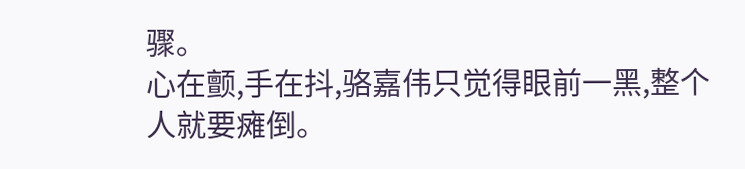骤。
心在颤,手在抖,骆嘉伟只觉得眼前一黑,整个人就要瘫倒。